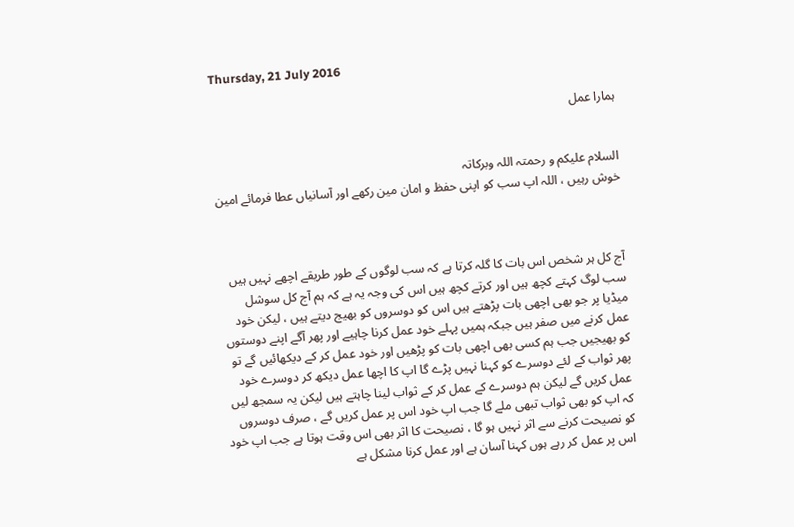Thursday, 21 July 2016

ہمارا عمل


السلام علیکم و رحمتہ اللہ وبرکاتہ
خوش رہیں ، اللہ اپ سب کو اپنی حفظ و امان مین رکھے اور آسانیاں عطا فرمائے امین



آج کل ہر شخص اس بات کا گلہ کرتا ہے کہ سب لوگوں کے طور طریقے اچھے نہیں ہیں سب لوگ کہتے کچھ ہیں اور کرتے کچھ ہیں اس کی وجہ یہ ہے کہ ہم آج کل سوشل میڈیا پر جو بھی اچھی بات پڑھتے ہیں اس کو دوسروں کو بھیج دیتے ہیں ، لیکن خود عمل کرنے میں صفر ہیں جبکہ ہمیں پہلے خود عمل کرنا چاہیے اور پھر آگے اپنے دوستوں کو بھیجیں جب ہم کسی بھی اچھی بات کو پڑھیں اور خود عمل کر کے دیکھائیں گے تو پھر ثواب کے لئے دوسرے کو کہنا نہیں پڑے گا اپ کا اچھا عمل دیکھ کر دوسرے خود عمل کریں گے لیکن ہم دوسرے کے عمل کر کے ثواب لینا چاہتے ہیں لیکن یہ سمجھ لیں کہ اپ کو بھی ثواب تبھی ملے گا جب اپ خود اس پر عمل کریں گے ، صرف دوسروں کو نصیحت کرنے سے اثر نہیں ہو گا ، نصیحت کا اثر بھی اس وقت ہوتا ہے جب اپ خود اس پر عمل کر رہے ہوں کہنا آسان ہے اور عمل کرنا مشکل ہے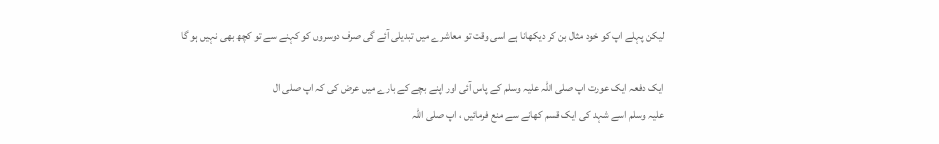لیکن پہلے اپ کو خود مثال بن کر دیکھانا ہے اسی وقت تو معاشرے میں تبدیلی آئے گی صرف دوسروں کو کہنے سے تو کچھ بھی نہیں ہو گا

ایک دفعہ ایک عورت اپ صلی اللہ علیہ وسلم کے پاس آئی اور اپنے بچے کے بارے میں عرض کی کہ اپ صلی ال
علیہ وسلم اسے شہد کی ایک قسم کھانے سے منع فرمائیں ، اپ صلی اللہ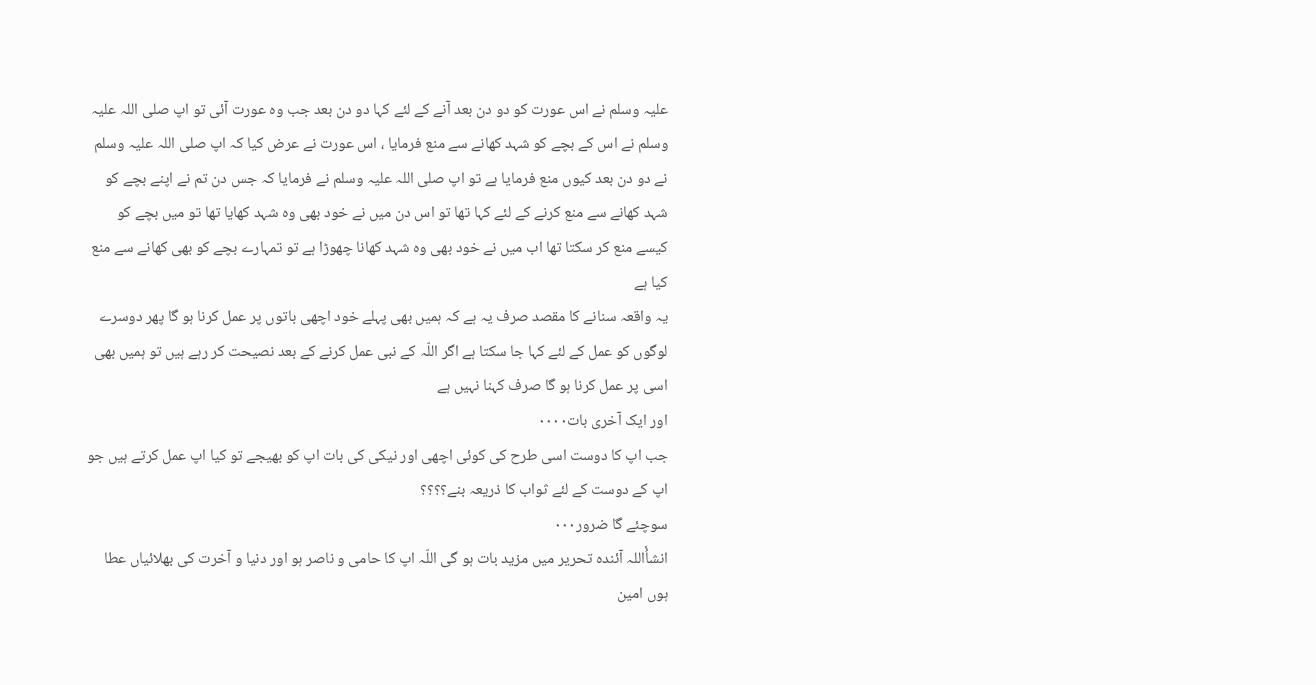علیہ وسلم نے اس عورت کو دو دن بعد آنے کے لئے کہا دو دن بعد جب وہ عورت آئی تو اپ صلی اللہ علیہ وسلم نے اس کے بچے کو شہد کھانے سے منع فرمایا ، اس عورت نے عرض کیا کہ اپ صلی اللہ علیہ وسلم نے دو دن بعد کیوں منع فرمایا ہے تو اپ صلی اللہ علیہ وسلم نے فرمایا کہ جس دن تم نے اپنے بچے کو شہد کھانے سے منع کرنے کے لئے کہا تھا تو اس دن میں نے خود بھی وہ شہد کھایا تھا تو میں بچے کو کیسے منع کر سکتا تھا اب میں نے خود بھی وہ شہد کھانا چھوڑا ہے تو تمہارے بچے کو بھی کھانے سے منع کیا ہے
یہ واقعہ سنانے کا مقصد صرف یہ ہے کہ ہمیں بھی پہلے خود اچھی باتوں پر عمل کرنا ہو گا پھر دوسرے لوگوں کو عمل کے لئے کہا جا سکتا ہے اگر اللّہ کے نبی عمل کرنے کے بعد نصیحت کر رہے ہیں تو ہمیں بھی اسی پر عمل کرنا ہو گا صرف کہنا نہیں ہے
اور ایک آخری بات۰۰۰۰
جب اپ کا دوست اسی طرح کی کوئی اچھی اور نیکی کی بات اپ کو بھیجے تو کیا اپ عمل کرتے ہیں جو اپ کے دوست کے لئے ثواب کا ذریعہ بنے؟؟؟؟
سوچئے گا ضرور۰۰۰
انشاُٗاللہ آئندہ تحریر میں مزید بات ہو گی اللّہ اپ کا حامی و ناصر ہو اور دنیا و آخرت کی بھلائیاں عطا ہوں امین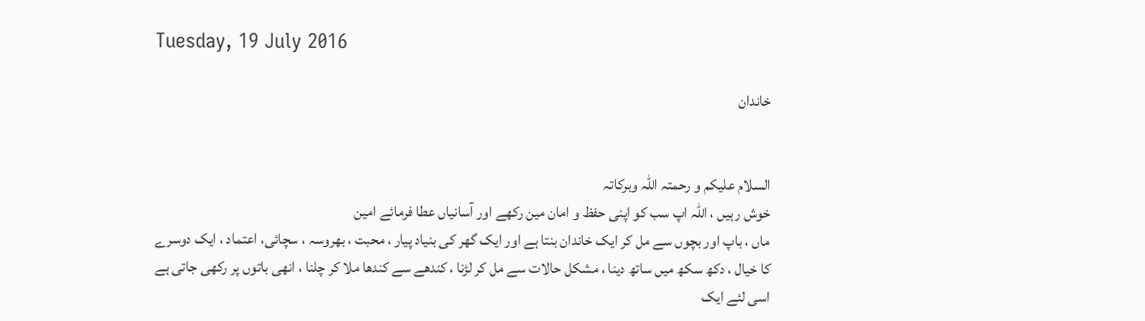Tuesday, 19 July 2016

خاندان


السلام علیکم و رحمتہ اللہ وبرکاتہ
خوش رہیں ، اللہ اپ سب کو اپنی حفظ و امان مین رکھے اور آسانیاں عطا فرمائے امین
ماں ، باپ اور بچوں سے مل کر ایک خاندان بنتا ہے اور ایک گھر کی بنیاد پیار ، محبت ، بھروسہ ، سچائی، اعتماد ، ایک دوسرے کا خیال ، دکھ سکھ میں ساتھ دینا ، مشکل حالات سے مل کر لڑنا ، کندھے سے کندھا ملا کر چلنا ، انھی باتوں پر رکھی جاتی ہے اسی لئے ایک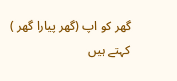گھر کو اپ (گھر پیارا گھر ) کہتے ہیں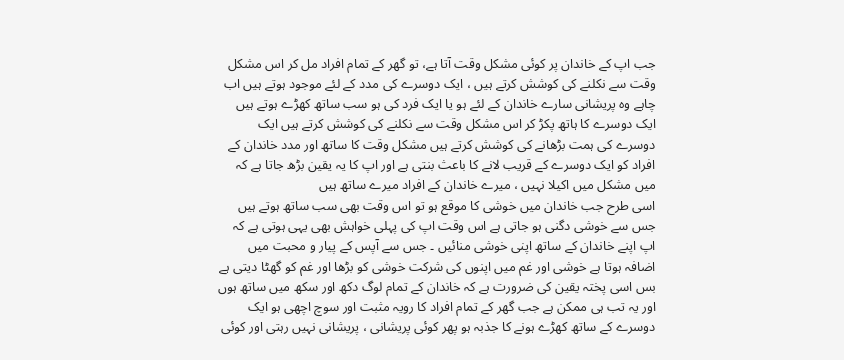جب اپ کے خاندان پر کوئی مشکل وقت آتا ہے، تو گھر کے تمام افراد مل کر اس مشکل وقت سے نکلنے کی کوشش کرتے ہیں ، ایک دوسرے کی مدد کے لئے موجود ہوتے ہیں اب چاہے وہ پریشانی سارے خاندان کے لئے ہو یا ایک فرد کی ہو سب ساتھ کھڑے ہوتے ہیں ایک دوسرے کا ہاتھ پکڑ کر اس مشکل وقت سے نکلنے کی کوشش کرتے ہیں ایک دوسرے کی ہمت بڑھانے کی کوشش کرتے ہیں مشکل وقت کا ساتھ اور مدد خاندان کے افراد کو ایک دوسرے کے قریب لانے کا باعث بنتی ہے اور اپ کا یہ یقین بڑھ جاتا ہے کہ میں مشکل میں اکیلا نہیں ، میرے خاندان کے افراد میرے ساتھ ہیں
اسی طرح جب خاندان میں خوشی کا موقع ہو تو اس وقت بھی سب ساتھ ہوتے ہیں جس سے خوشی دگنی ہو جاتی ہے اس وقت اپ کی پہلی خواہش بھی یہی ہوتی ہے کہ اپ اپنے خاندان کے ساتھ اپنی خوشی منائیں ۔ جس سے آپس کے پیار و محبت میں اضافہ ہوتا ہے خوشی اور غم میں اپنوں کی شرکت خوشی کو بڑھا اور غم کو گھٹا دیتی ہے
بس اسی پختہ یقین کی ضرورت ہے کہ خاندان کے تمام لوگ دکھ اور سکھ میں ساتھ ہوں اور یہ تب ہی ممکن ہے جب گھر کے تمام افراد کا رویہ مثبت اور سوچ اچھی ہو ایک دوسرے کے ساتھ کھڑے ہونے کا جذبہ ہو پھر کوئی پریشانی ، پریشانی نہیں رہتی اور کوئی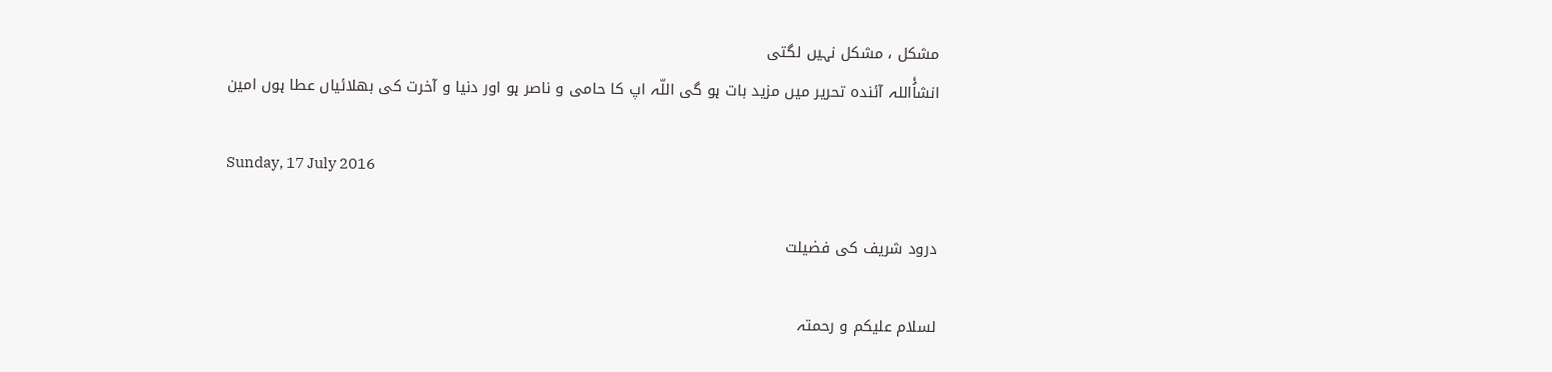مشکل ، مشکل نہیں لگتی
انشاُٗاللہ آئندہ تحریر میں مزید بات ہو گی اللّہ اپ کا حامی و ناصر ہو اور دنیا و آخرت کی بھلائیاں عطا ہوں امین

Sunday, 17 July 2016

درود شریف کی فضیلت

لسلام علیکم و رحمتہ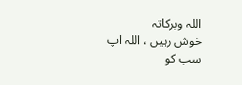اللہ وبرکاتہ
خوش رہیں ، اللہ اپ سب کو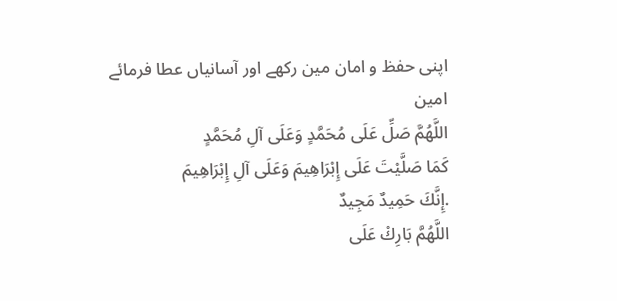اپنی حفظ و امان مین رکھے اور آسانیاں عطا فرمائے امین
اللَّهُمَّ صَلِّ عَلَى مُحَمَّدٍ وَعَلَى آلِ مُحَمَّدٍ
كَمَا صَلَّيْتَ عَلَى إِبْرَاهِيمَ وَعَلَى آلِ إِبْرَاهِيمَ
.إِنَّكَ حَمِيدٌ مَجِيدٌ
اللَّهُمَّ بَارِكْ عَلَى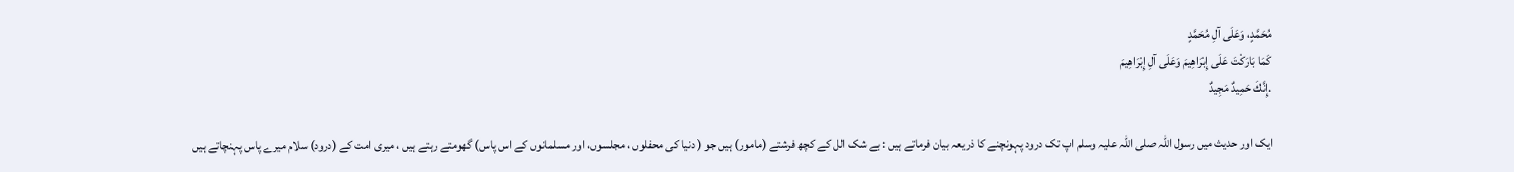مُحَمَّدٍ، وَعَلَى آلِ مُحَمَّدٍ
كَمَا بَارَكْتَ عَلَى إِبْرَاهِيمَ وَعَلَى آلِ إِبْرَاهِيمَ
.إِنَّكَ حَمِيدٌ مَجِيدٌ

ایک اور حدیث میں رسول اللہ صلی اللہ علیہ وسلم اپ تک درود پہونچنے کا ذریعہ بیان فرماتے ہیں : بے شک الل کے کچھ فرشتے (مامور) ہیں جو ( دنیا کی محفلوں ، مجلسوں، اور مسلمانوں کے اس پاس) گھومتے رہتے ہیں ، میری امت کے (درود) سلام میرے پاس پہنچاتے ہیں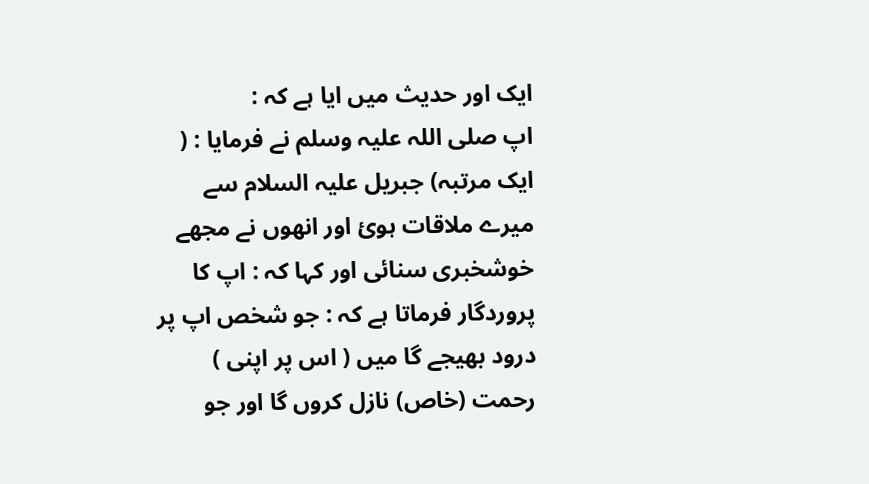ایک اور حدیث میں ایا ہے کہ :
اپ صلی اللہ علیہ وسلم نے فرمایا : ( ایک مرتبہ) جبریل علیہ السلام سے میرے ملاقات ہوئ اور انھوں نے مجھے خوشخبری سنائی اور کہا کہ : اپ کا پروردگار فرماتا ہے کہ : جو شخص اپ پر درود بھیجے گا میں ( اس پر اپنی ) رحمت (خاص) نازل کروں گا اور جو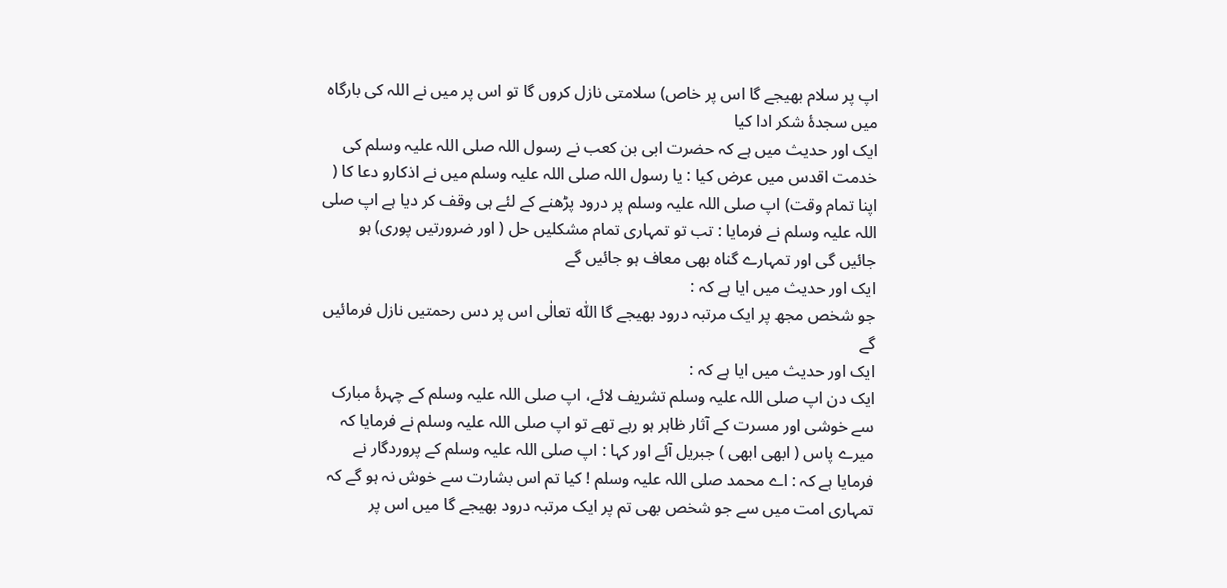اپ پر سلام بھیجے گا اس پر خاص) سلامتی نازل کروں گا تو اس پر میں نے اللہ کی بارگاہ میں سجدۂ شکر ادا کیا
ایک اور حدیث میں ہے کہ حضرت ابی بن کعب نے رسول اللہ صلی اللہ علیہ وسلم کی خدمت اقدس میں عرض کیا : یا رسول اللہ صلی اللہ علیہ وسلم میں نے اذکارو دعا کا ( اپنا تمام وقت) اپ صلی اللہ علیہ وسلم پر درود پڑھنے کے لئے ہی وقف کر دیا ہے اپ صلی اللہ علیہ وسلم نے فرمایا : تب تو تمہاری تمام مشکلیں حل ( اور ضرورتیں پوری) ہو جائیں گی اور تمہارے گناہ بھی معاف ہو جائیں گے
ایک اور حدیث میں ایا ہے کہ :
جو شخص مجھ پر ایک مرتبہ درود بھیجے گا اللّٰہ تعالٰی اس پر دس رحمتیں نازل فرمائیں گے
ایک اور حدیث میں ایا ہے کہ :
ایک دن اپ صلی اللہ علیہ وسلم تشریف لائے، اپ صلی اللہ علیہ وسلم کے چہرۂ مبارک سے خوشی اور مسرت کے آثار ظاہر ہو رہے تھے تو اپ صلی اللہ علیہ وسلم نے فرمایا کہ میرے پاس ( ابھی ابھی ) جبریل آئے اور کہا : اپ صلی اللہ علیہ وسلم کے پروردگار نے فرمایا ہے کہ : اے محمد صلی اللہ علیہ وسلم ! کیا تم اس بشارت سے خوش نہ ہو گے کہ تمہاری امت میں سے جو شخص بھی تم پر ایک مرتبہ درود بھیجے گا میں اس پر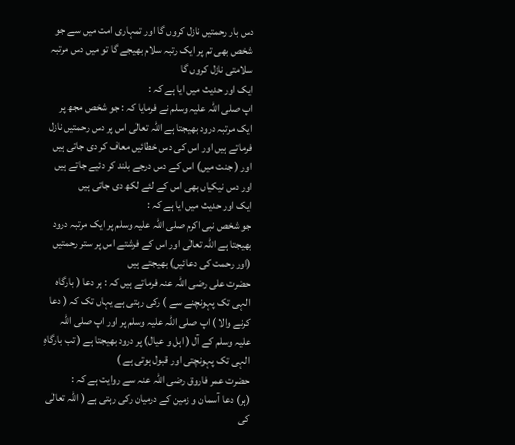دس بار رحمتیں نازل کروں گا اور تمہاری امت میں سے جو شخص بھی تم پر ایک رتبہ سلام بھیجے گا تو میں دس مرتبہ سلامتی نازل کروں گا
ایک اور حدیث میں ایا ہے کہ :
اپ صلی اللہ علیہ وسلم نے فرمایا کہ : جو شخص مجھ پر ایک مرتبہ درود بھیجتا ہے اللّٰہ تعالٰی اس پر دس رحمتیں نازل فرماتے ہیں اور اس کی دس خطائیں معاف کر دی جاتی ہیں اور ( جنت میں) اس کے دس درجے بلند کر دئیے جاتے ہیں اور دس نیکیاں بھی اس کے لئے لکھ دی جاتی ہیں
ایک اور حدیث میں ایا ہے کہ :
جو شخص نبی اکرم صلی اللہ علیہ وسلم پر ایک مرتبہ درود بھیجتا ہے اللّٰہ تعالٰی اور اس کے فرشتے اس پر ستر رحمتیں (اور رحمت کی دعائیں) بھیجتے ہیں
حضرت علی رضی اللہ عنہ فرماتے ہیں کہ : ہر دعا ( بارگاہ الہی تک پہونچنے سے ) رکی رہتی ہے یہاں تک کہ ( دعا کرنے والا ) اپ صلی اللہ علیہ وسلم پر اور اپ صلی اللہ علیہ وسلم کے آل ( اہل و عیال) پر درود بھیجتا ہے ( تب بارگاہِ الہی تک پہونچتی اور قبول ہوتی ہے )
حضرت عمر فاروق رضی اللہ عنہ سے روایت ہے کہ :
(ہر) دعا آسمان و زمین کے درمیان رکی رہتی ہے ( اللّٰہ تعالٰی کی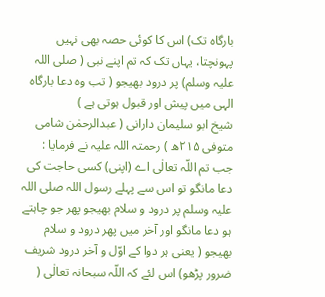بارگاہ تک) اس کا کوئی حصہ بھی نہیں پہونچتا، یہاں تک کہ تم اپنے نبی ( صلی اللہ علیہ وسلم) پر درود بھیجو ( تب وہ دعا بارگاہ الہی میں پیش اور قبول ہوتی ہے )
شیخ ابو سلیمان دارانی ( عبدالرحمٰن شامی متوفی ۲۱۵ھ ) رحمتہ اللہ علیہ نے فرمایا :
جب تم اللّہ تعالٰی اے (اپنی) کسی حاجت کی دعا مانگو تو اس سے پہلے رسول اللہ صلی اللہ علیہ وسلم پر درود و سلام بھیجو پھر جو چاہتے ہو دعا مانگو اور آخر میں پھر درود و سلام بھیجو ( یعنی ہر دوا کے اوّل و آخر درود شریف ضرور پڑھو) اس لئے کہ اللّہ سبحانہ تعالٰی (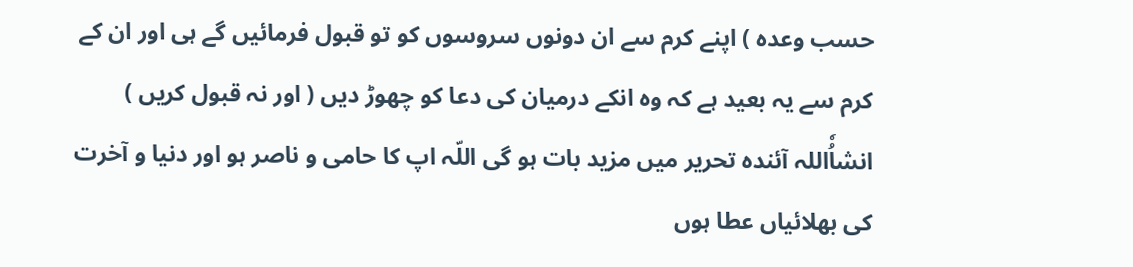حسب وعدہ ) اپنے کرم سے ان دونوں سروسوں کو تو قبول فرمائیں گے ہی اور ان کے کرم سے یہ بعید ہے کہ وہ انکے درمیان کی دعا کو چھوڑ دیں ( اور نہ قبول کریں )
انشاُٗاللہ آئندہ تحریر میں مزید بات ہو گی اللّہ اپ کا حامی و ناصر ہو اور دنیا و آخرت کی بھلائیاں عطا ہوں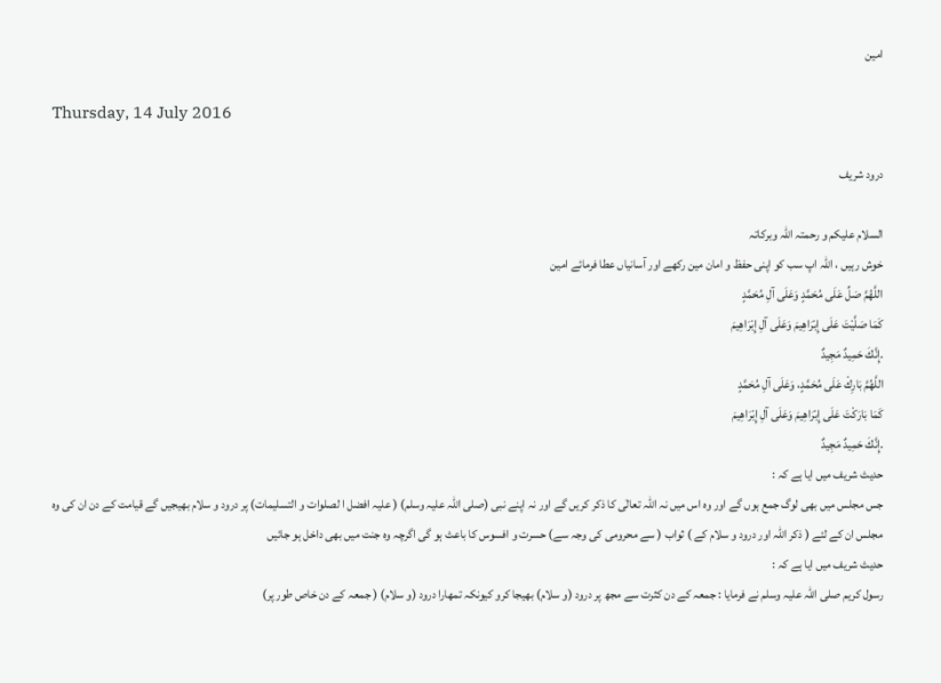امین

Thursday, 14 July 2016

درود شریف

السلام علیکم و رحمتہ اللہ وبرکاتہ
خوش رہیں ، اللہ اپ سب کو اپنی حفظ و امان مین رکھے اور آسانیاں عطا فرمائے امین
اللَّهُمَّ صَلِّ عَلَى مُحَمَّدٍ وَعَلَى آلِ مُحَمَّدٍ
كَمَا صَلَّيْتَ عَلَى إِبْرَاهِيمَ وَعَلَى آلِ إِبْرَاهِيمَ
.إِنَّكَ حَمِيدٌ مَجِيدٌ
اللَّهُمَّ بَارِكْ عَلَى مُحَمَّدٍ، وَعَلَى آلِ مُحَمَّدٍ
كَمَا بَارَكْتَ عَلَى إِبْرَاهِيمَ وَعَلَى آلِ إِبْرَاهِيمَ
.إِنَّكَ حَمِيدٌ مَجِيدٌ
حدیث شریف میں ایا ہے کہ :
جس مجلس میں بھی لوگ جمع ہوں گے اور وہ اس میں نہ اللہ تعالٰی کا ذکر کریں گے اور نہ اپنے نبی (صلی اللہ علیہ وسلم) ( علیہ افضل ا لصلوات و التسلیمات) پر درود و سلام بھیجیں گے قیامت کے دن ان کی وہ مجلس ان کے لئے ( ذکر اللہ اور درود و سلام کے ) ثواب ( سے محرومی کی وجہ سے) حسرت و افسوس کا باعث ہو گی اگرچہ وہ جنت میں بھی داخل ہو جائیں
حدیث شریف میں ایا ہے کہ :
رسول کریم صلی اللہ علیہ وسلم نے فرمایا : جمعہ کے دن کثرت سے مجھ پر درود (و سلام) بھیجا کرو کیونکہ تمھارا درود (و سلام) ( جمعہ کے دن خاص طور پر)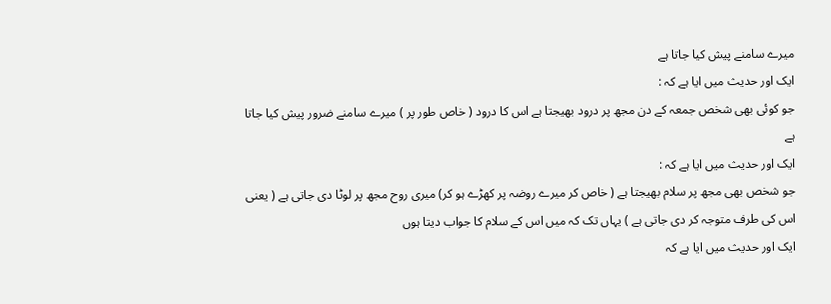میرے سامنے پیش کیا جاتا ہے
ایک اور حدیث میں ایا ہے کہ :
جو کوئی بھی شخص جمعہ کے دن مجھ پر درود بھیجتا ہے اس کا درود ( خاص طور پر ) میرے سامنے ضرور پیش کیا جاتا ہے
ایک اور حدیث میں ایا ہے کہ :
جو شخص بھی مجھ پر سلام بھیجتا ہے ( خاص کر میرے روضہ پر کھڑے ہو کر) میری روح مجھ پر لوٹا دی جاتی ہے ( یعنی اس کی طرف متوجہ کر دی جاتی ہے ) یہاں تک کہ میں اس کے سلام کا جواب دیتا ہوں
ایک اور حدیث میں ایا ہے کہ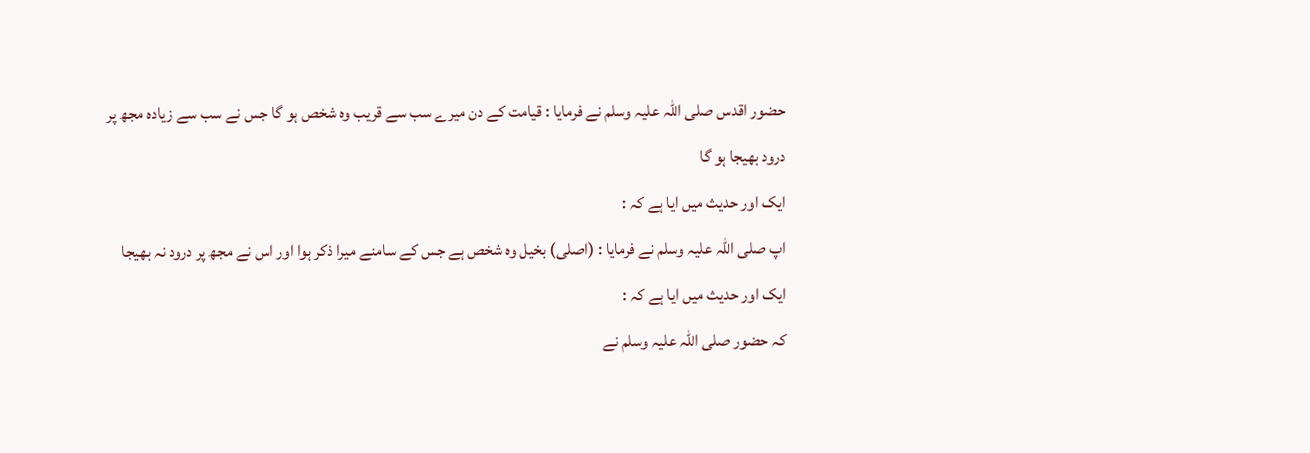حضور اقدس صلی اللہ علیہ وسلم نے فرمایا : قیامت کے دن میرے سب سے قریب وہ شخص ہو گا جس نے سب سے زیادہ مجھ پر درود بھیجا ہو گا
ایک اور حدیث میں ایا ہے کہ :
اپ صلی اللہ علیہ وسلم نے فرمایا : (اصلی) بخیل وہ شخص ہے جس کے سامنے میرا ذکر ہوا اور اس نے مجھ پر درود نہ بھیجا
ایک اور حدیث میں ایا ہے کہ :
کہ حضور صلی اللہ علیہ وسلم نے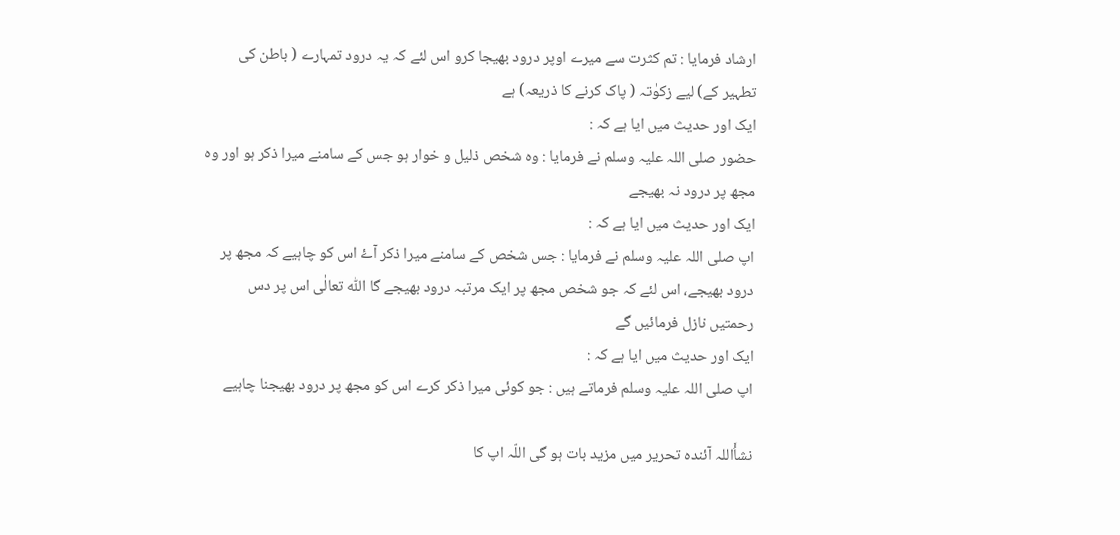ارشاد فرمایا : تم کثرت سے میرے اوپر درود بھیجا کرو اس لئے کہ یہ درود تمہارے ( باطن کی تطہیر کے) لیے زکوٰتہ ( پاک کرنے کا ذریعہ) ہے
ایک اور حدیث میں ایا ہے کہ :
حضور صلی اللہ علیہ وسلم نے فرمایا : وہ شخص ذلیل و خوار ہو جس کے سامنے میرا ذکر ہو اور وہ مجھ پر درود نہ بھیجے
ایک اور حدیث میں ایا ہے کہ :
اپ صلی اللہ علیہ وسلم نے فرمایا : جس شخص کے سامنے میرا ذکر آۓ اس کو چاہیے کہ مجھ پر درود بھیجے، اس لئے کہ جو شخص مجھ پر ایک مرتبہ درود بھیجے گا اللّٰہ تعالٰی اس پر دس رحمتیں نازل فرمائیں گے
ایک اور حدیث میں ایا ہے کہ :
اپ صلی اللہ علیہ وسلم فرماتے ہیں : جو کوئی میرا ذکر کرے اس کو مجھ پر درود بھیجنا چاہیے

نشاُٗاللہ آئندہ تحریر میں مزید بات ہو گی اللّہ اپ کا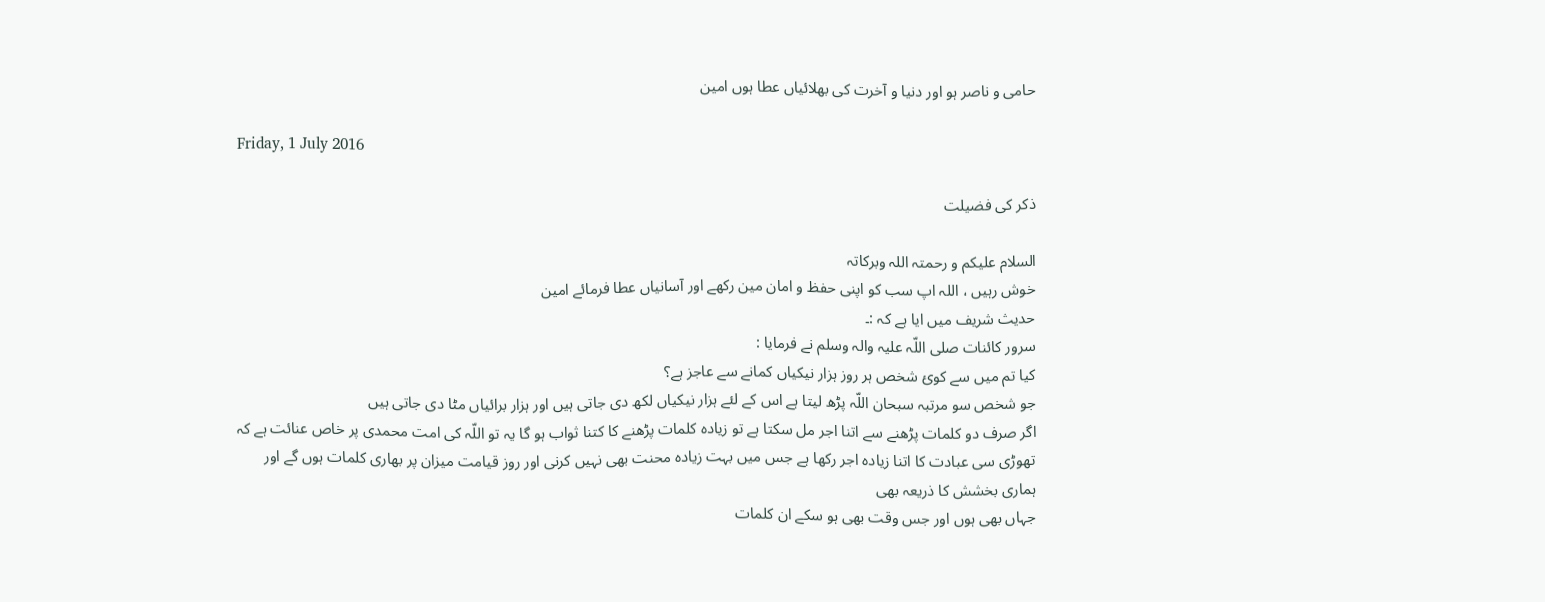حامی و ناصر ہو اور دنیا و آخرت کی بھلائیاں عطا ہوں امین

Friday, 1 July 2016

ذکر کی فضیلت

السلام علیکم و رحمتہ اللہ وبرکاتہ
خوش رہیں ، اللہ اپ سب کو اپنی حفظ و امان مین رکھے اور آسانیاں عطا فرمائے امین
حدیث شریف میں ایا ہے کہ :۔
سرور کائنات صلی اللّہ علیہ والہ وسلم نے فرمایا :
کیا تم میں سے کوئ شخص ہر روز ہزار نیکیاں کمانے سے عاجز ہے؟
جو شخص سو مرتبہ سبحان اللّہ پڑھ لیتا ہے اس کے لئے ہزار نیکیاں لکھ دی جاتی ہیں اور ہزار برائیاں مٹا دی جاتی ہیں
اگر صرف دو کلمات پڑھنے سے اتنا اجر مل سکتا ہے تو زیادہ کلمات پڑھنے کا کتنا ثواب ہو گا یہ تو اللّہ کی امت محمدی پر خاص عنائت ہے کہ تھوڑی سی عبادت کا اتنا زیادہ اجر رکھا ہے جس میں بہت زیادہ محنت بھی نہیں کرنی اور روز قیامت میزان پر بھاری کلمات ہوں گے اور ہماری بخشش کا ذریعہ بھی
جہاں بھی ہوں اور جس وقت بھی ہو سکے ان کلمات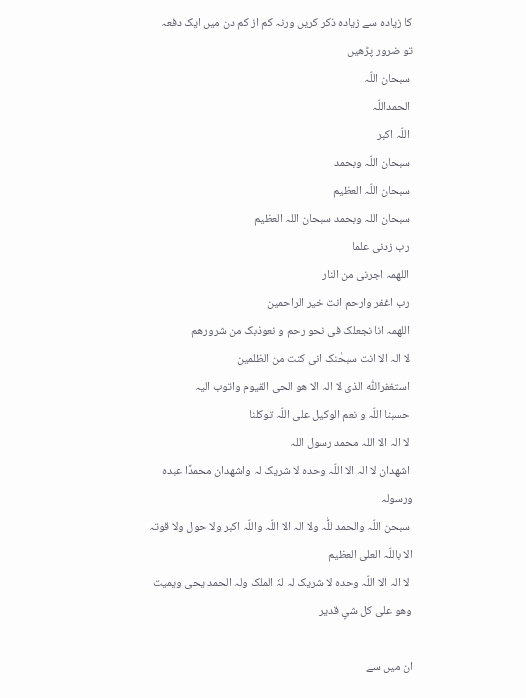کا زیادہ سے زیادہ ذکر کریں ورنہ کم از کم دن میں ایک دفعہ
تو ضرور پڑھیں
 سبحان اللّہ
 الحمداللّہ
 اللّہ اکبر
 سبحان اللّہ وبحمد
 سبحان اللّہ العظیم
 سبحان اللہ وبحمد سبحان اللہ العظیم
 رب زدنی علما
 اللھمہ اجرنی من النار
 رب اغفر وارحم انت خیر الراحمین
 اللھمہ انا نجعلک فی نحو رحم و نعوذبک من شرورھم
 لا الہ الا انت سبحٰنک انی کنت من الظلمین
 استغفراللّٰہ الذی لا الہ الا ھو الحی القیوم واتوب الیہ
 حسبنا اللّہ و نعم الوکیل علی اللّہ توکلنا
 لا الہ الا اللہ محمد رسول اللہ
 اشھدان لا الہ الا اللّہ وحدہ لا شریک لہ واشھدان محمدًا عبدہ ورسولہ
 سبحن اللّہ والحمد للّٰہ ولا الہ الا اللّہ واللّہ اکبر ولا حول ولا قوتہ الا باللّہ العلی العظیم
 لا الہ الا اللّہ وحدہ لا شریک لہ لہٗ الملک ولہ الحمد یحی ویمیت وھو علی کل شیٍ قدیر

ان میں سے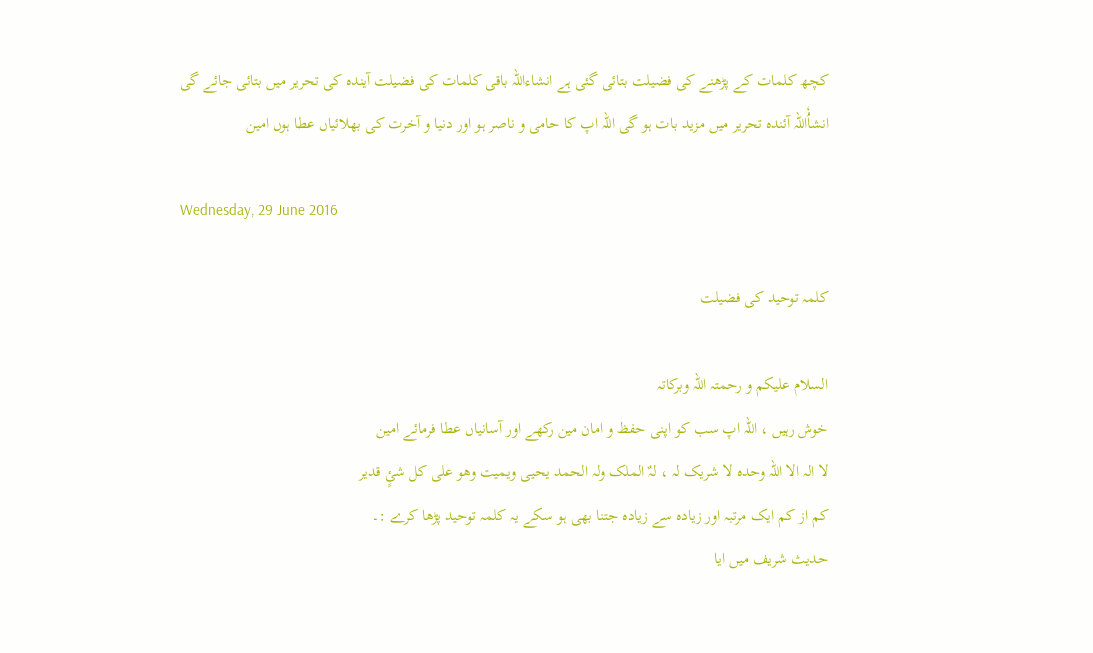کچھ کلمات کے پڑھنے کی فضیلت بتائی گئی ہے انشاءاللّہ باقی کلمات کی فضیلت آیندہ کی تحریر میں بتائی جائے گی
انشاُٗاللہ آئندہ تحریر میں مزید بات ہو گی اللّہ اپ کا حامی و ناصر ہو اور دنیا و آخرت کی بھلائیاں عطا ہوں امین

Wednesday, 29 June 2016

کلمہ توحید کی فضیلت

السلام علیکم و رحمتہ اللہ وبرکاتہ
خوش رہیں ، اللہ اپ سب کو اپنی حفظ و امان مین رکھے اور آسانیاں عطا فرمائے امین
لا الہ الا اللہ وحدہ لا شریک لہ ، لہٌ الملک ولہ الحمد یحیی ویمیت وھو علی کل شئٍ قدیر
کم از کم ایک مرتبہ اور زیادہ سے زیادہ جتنا بھی ہو سکے یہ کلمہ توحید پڑھا کرے :۔
حدیث شریف میں ایا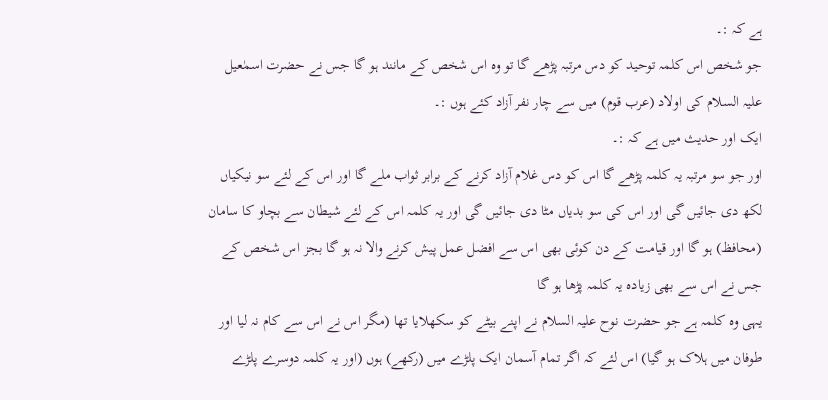ہے کہ :۔
جو شخص اس کلمہ توحید کو دس مرتبہ پڑھے گا تو وہ اس شخص کے مانند ہو گا جس نے حضرت اسمٰعیل علیہ السلام کی اولاد (عرب قوم) میں سے چار نفر آزاد کئے ہوں :۔
ایک اور حدیث میں ہے کہ :۔
اور جو سو مرتبہ یہ کلمہ پڑھے گا اس کو دس غلام آزاد کرنے کے برابر ثواب ملے گا اور اس کے لئے سو نیکیاں لکھ دی جائیں گی اور اس کی سو بدیاں مٹا دی جائیں گی اور یہ کلمہ اس کے لئے شیطان سے بچاو کا سامان (محافظ) ہو گا اور قیامت کے دن کوئی بھی اس سے افضل عمل پیش کرنے والا نہ ہو گا بجز اس شخص کے جس نے اس سے بھی زیادہ یہ کلمہ پڑھا ہو گا
یہی وہ کلمہ ہے جو حضرت نوح علیہ السلام نے اپنے بیٹے کو سکھلایا تھا (مگر اس نے اس سے کام نہ لیا اور طوفان میں ہلاک ہو گیا) اس لئے کہ اگر تمام آسمان ایک پلڑے میں (رکھے) ہوں (اور یہ کلمہ دوسرے پلڑے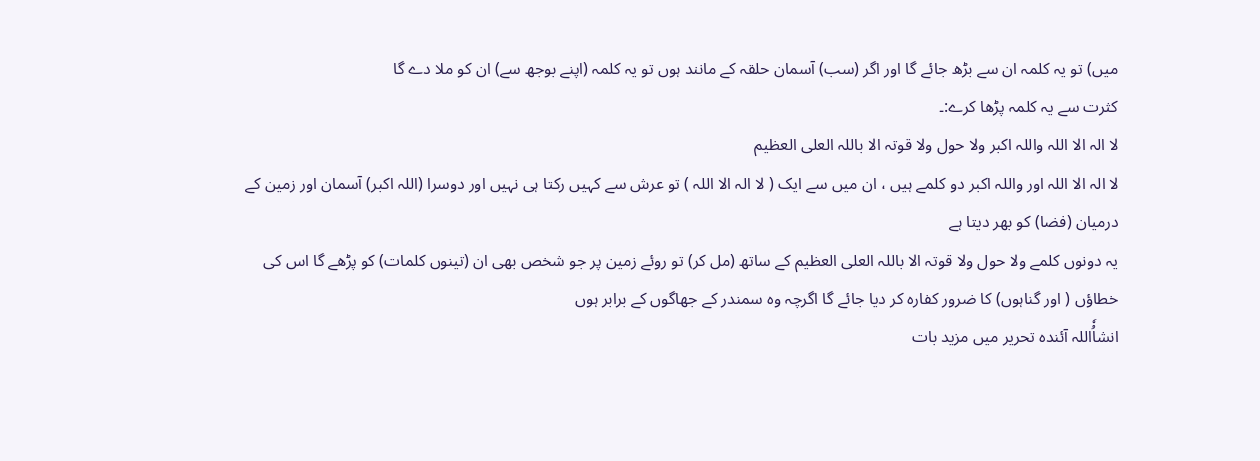میں) تو یہ کلمہ ان سے بڑھ جائے گا اور اگر (سب) آسمان حلقہ کے مانند ہوں تو یہ کلمہ (اپنے بوجھ سے) ان کو ملا دے گا
کثرت سے یہ کلمہ پڑھا کرے:۔
لا الہ الا اللہ واللہ اکبر ولا حول ولا قوتہ الا باللہ العلی العظیم
لا الہ الا اللہ اور واللہ اکبر دو کلمے ہیں ، ان میں سے ایک ( لا الہ الا اللہ ) تو عرش سے کہیں رکتا ہی نہیں اور دوسرا (اللہ اکبر) آسمان اور زمین کے درمیان (فضا) کو بھر دیتا ہے
یہ دونوں کلمے ولا حول ولا قوتہ الا باللہ العلی العظیم کے ساتھ (مل کر) تو روئے زمین پر جو شخص بھی ان (تینوں کلمات) کو پڑھے گا اس کی خطاؤں ( اور گناہوں) کا ضرور کفارہ کر دیا جائے گا اگرچہ وہ سمندر کے جھاگوں کے برابر ہوں
انشاُٗاللہ آئندہ تحریر میں مزید بات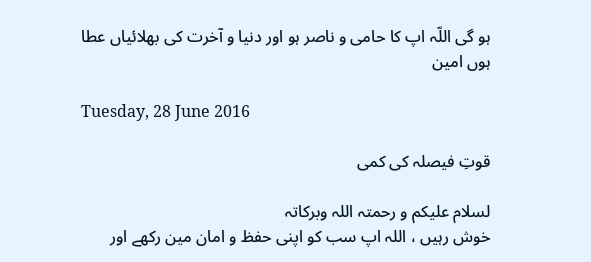ہو گی اللّہ اپ کا حامی و ناصر ہو اور دنیا و آخرت کی بھلائیاں عطا ہوں امین

Tuesday, 28 June 2016

قوتِ فیصلہ کی کمی

لسلام علیکم و رحمتہ اللہ وبرکاتہ
خوش رہیں ، اللہ اپ سب کو اپنی حفظ و امان مین رکھے اور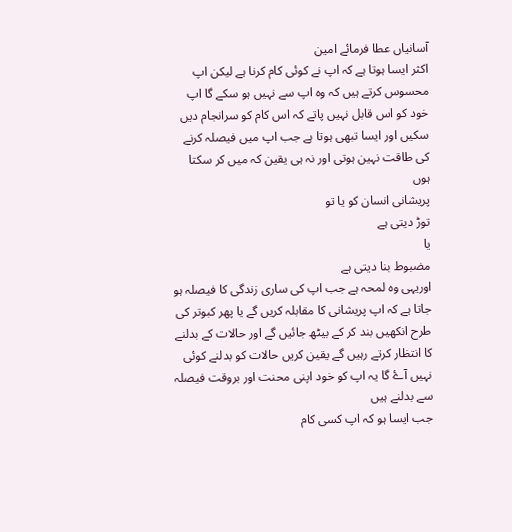آسانیاں عطا فرمائے امین
اکثر ایسا ہوتا ہے کہ اپ نے کوئی کام کرنا ہے لیکن اپ محسوس کرتے ہیں کہ وہ اپ سے نہیں ہو سکے گا اپ خود کو اس قابل نہیں پاتے کہ اس کام کو سرانجام دیں سکیں اور ایسا تبھی ہوتا ہے جب اپ میں فیصلہ کرنے کی طاقت نہین ہوتی اور نہ ہی یقین کہ میں کر سکتا ہوں
پریشانی انسان کو یا تو
توڑ دیتی ہے
یا
مضبوط بنا دیتی ہے
اوریہی وہ لمحہ ہے جب اپ کی ساری زندگی کا فیصلہ ہو جاتا ہے کہ اپ پریشانی کا مقابلہ کریں گے یا پھر کبوتر کی طرح انکھیں بند کر کے بیٹھ جائیں گے اور حالات کے بدلنے کا انتظار کرتے رہیں گے یقین کریں حالات کو بدلنے کوئی نہیں آۓ گا یہ اپ کو خود اپنی محنت اور بروقت فیصلہ سے بدلنے ہیں
جب ایسا ہو کہ اپ کسی کام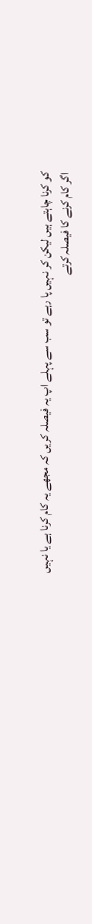کو کرنا چاہتے ہیں لیکن کر نہیں پا رہے تو سب سے پہلے اپ یہ فیصلہ کریں کہ مجھے یہ کام کرنا ہے یا نہیں
اگر کام کرنے کا فیصلہ کرتے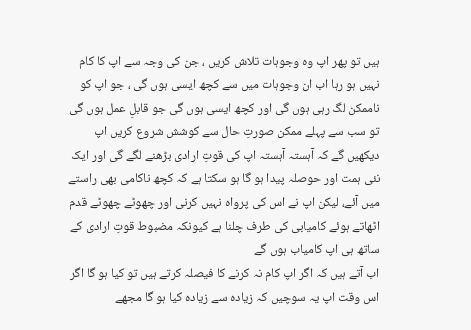ہیں تو پھر اپ وہ وجوہات تلاش کریں ، جن کی وجہ سے اپ کا کام نہیں ہو رہا اب ان وجوہات میں سے کچھ ایسی ہوں گی ، جو اپ کو ناممکن لگ رہی ہوں گی اور کچھ ایسی ہوں گی جو قابلِ عمل ہوں گی تو سب سے پہلے ممکن صورتِ حال سے کوشش شروع کریں اپ دیکھیں گے کہ آہستہ آہستہ اپ کی قوتِ ارادی بڑھنے لگے گی اور ایک نئی ہمت اور حوصلہ پیدا ہو گا ہو سکتا ہے کہ کچھ ناکامی بھی راستے میں آئے، لیکن اپ نے اس کی پرواہ نہیں کرنی اور چھوٹے چھوٹے قدم اٹھاتے ہوئے کامیابی کی طرف چلنا ہے کیونکہ مضبوط قوتِ ارادی کے ساتھ ہی اپ کامیاب ہوں گے
اب آتے ہیں کہ اگر اپ کام نہ کرنے کا فیصلہ کرتے ہیں تو کیا ہو گا اگر اس وقت اپ یہ سوچیں کہ زیادہ سے زیادہ کیا ہو گا مجھے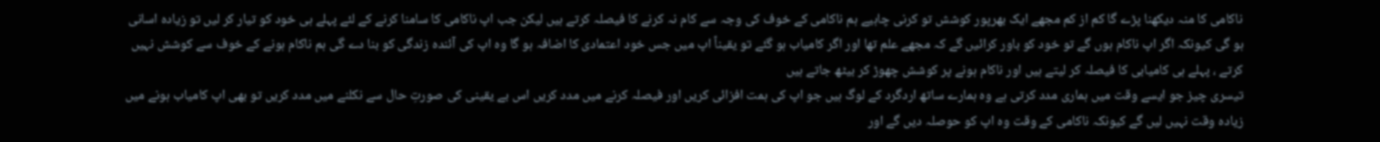ناکامی کا منہ دیکھنا پڑے گا کم از کم مجھے ایک بھرپور کوشش تو کرنی چاہیے ہم ناکامی کے خوف کی وجہ سے کام نہ کرنے کا فیصلہ کرتے ہیں لیکن جب اپ ناکامی کا سامنا کرنے کے لئے پہلے ہی خود کو تیار کر لیں تو زیادہ اسانی ہو گی کیونکہ اگر اپ ناکام ہوں گے تو خود کو باور کرائیں گے کہ مجھے علم تھا اور اگر کامیاب ہو گئے تو یقیناً اپ میں جس خود اعتمادی کا اضافہ ہو گا وہ اپ کی آئندہ زندگی کو بنا دے گی ہم ناکام ہونے کے خوف سے کوشش نہیں کرتے ، پہلے ہی کامیابی کا فیصلہ کر لیتے ہیں اور ناکام ہونے پر کوشش چھوڑ کر بیٹھ جاتے ہیں
تیسری چیز جو ایسے وقت میں ہماری مدد کرتی ہے وہ ہمارے ساتھ اردگرد کے لوگ ہیں جو اپ کی ہمت افزائی کریں اور فیصلہ کرنے میں مدد کریں اس بے یقینی کی صورتِ حال سے نکلنے میں مدد کریں تو بھی اپ کامیاب ہونے میں زیادہ وقت نہیں لیں گے کیونکہ ناکامی کے وقت وہ اپ کو حوصلہ دیں گے اور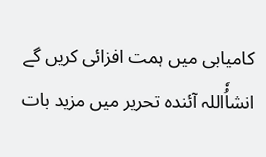کامیابی میں ہمت افزائی کریں گے
انشاُٗاللہ آئندہ تحریر میں مزید بات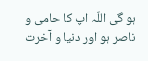ہو گی اللّہ اپ کا حامی و ناصر ہو اور دنیا و آخرت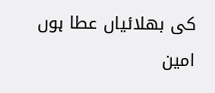کی بھلائیاں عطا ہوں امین